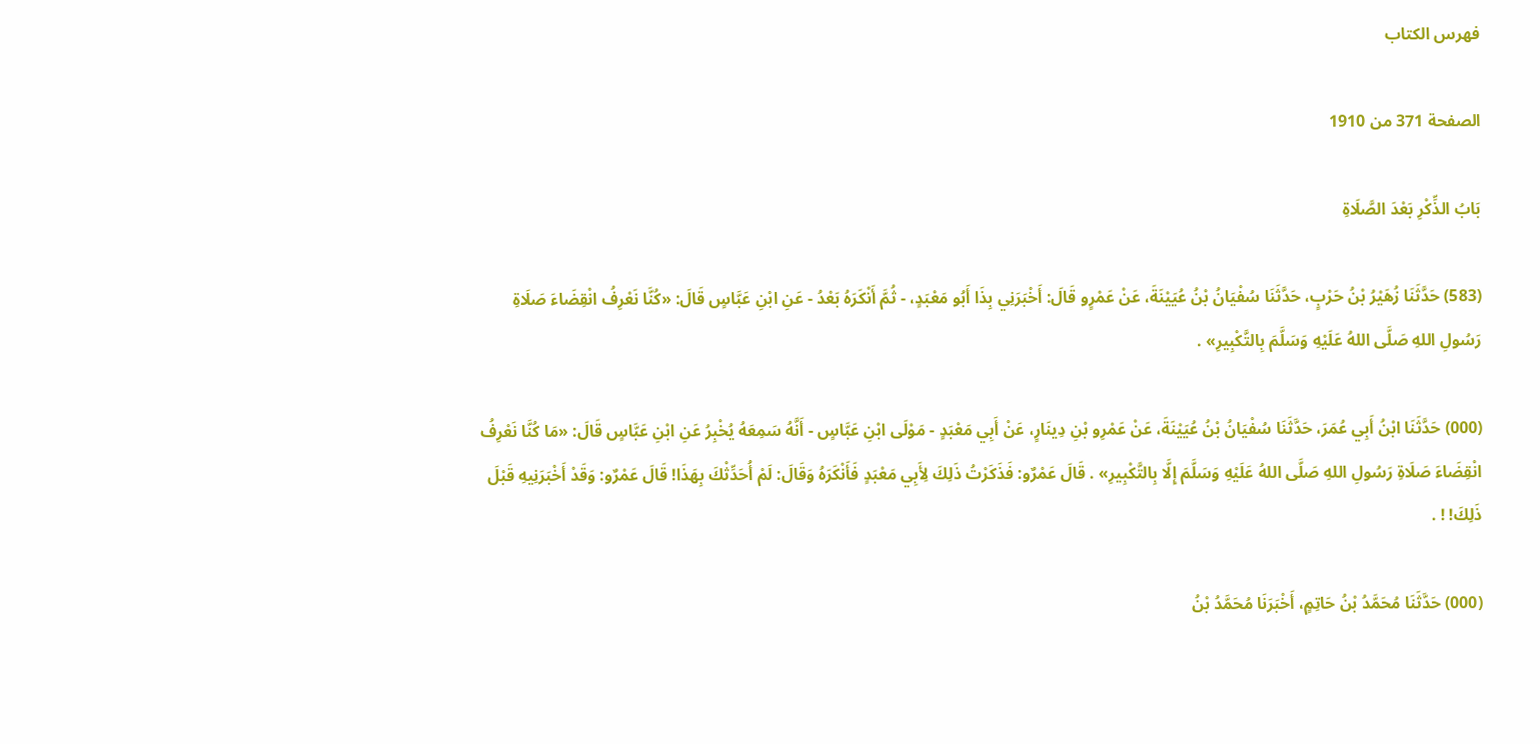فهرس الكتاب

الصفحة 371 من 1910

بَابُ الذِّكْرِ بَعْدَ الصَّلَاةِ

(583) حَدَّثَنَا زُهَيْرُ بْنُ حَرْبٍ، حَدَّثَنَا سُفْيَانُ بْنُ عُيَيْنَةَ، عَنْ عَمْرٍو قَالَ: أَخْبَرَنِي بِذَا أَبُو مَعْبَدٍ، - ثُمَّ أَنْكَرَهُ بَعْدُ - عَنِ ابْنِ عَبَّاسٍ قَالَ: «كُنَّا نَعْرِفُ انْقِضَاءَ صَلَاةِ رَسُولِ اللهِ صَلَّى اللهُ عَلَيْهِ وَسَلَّمَ بِالتَّكْبِيرِ» .

(000) حَدَّثَنَا ابْنُ أَبِي عُمَرَ، حَدَّثَنَا سُفْيَانُ بْنُ عُيَيْنَةَ، عَنْ عَمْرِو بْنِ دِينَارٍ، عَنْ أَبِي مَعْبَدٍ - مَوْلَى ابْنِ عَبَّاسٍ - أَنَّهُ سَمِعَهُ يُخْبِرُ عَنِ ابْنِ عَبَّاسٍ قَالَ: «مَا كُنَّا نَعْرِفُ انْقِضَاءَ صَلَاةِ رَسُولِ اللهِ صَلَّى اللهُ عَلَيْهِ وَسَلَّمَ إِلَّا بِالتَّكْبِيرِ» . قَالَ عَمْرٌو: فَذَكَرْتُ ذَلِكَ لِأَبِي مَعْبَدٍ فَأَنْكَرَهُ وَقَالَ: لَمْ أُحَدِّثْكَ بِهَذَا! قَالَ عَمْرٌو: وَقَدْ أَخْبَرَنِيهِ قَبْلَ ذَلِكَ! ! .

(000) حَدَّثَنَا مُحَمَّدُ بْنُ حَاتِمٍ، أَخْبَرَنَا مُحَمَّدُ بْنُ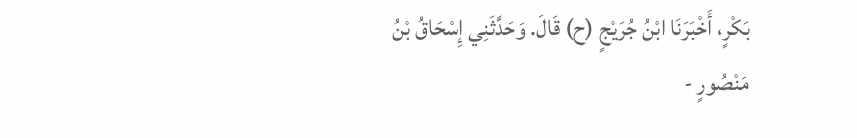بَكْرٍ، أَخْبَرَنَا ابْنُ جُرَيْجٍ (ح) قَالَ. وَحَدَّثَنِي إِسْحَاقُ بْنُ مَنْصُورٍ -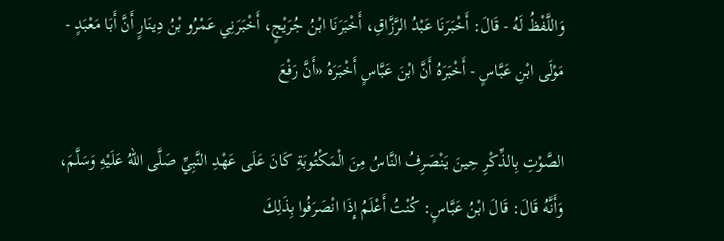وَاللَّفْظُ لَهُ - قَالَ: أَخْبَرَنَا عَبْدُ الرَّزَّاقِ، أَخْبَرَنَا ابْنُ جُرَيْجٍ، أَخْبَرَنِي عَمْرُو بْنُ دِينَارٍ أَنَّ أَبَا مَعْبَدٍ - مَوْلَى ابْنِ عَبَّاسٍ - أَخْبَرَهُ أَنَّ ابْنَ عَبَّاسٍ أَخْبَرَهُ «أَنَّ رَفْعَ

الصَّوْتِ بِالذِّكْرِ حِينَ يَنْصَرِفُ النَّاسُ مِنَ الْمَكْتُوبَةِ كَانَ عَلَى عَهْدِ النَّبِيِّ صَلَّى اللهُ عَلَيْهِ وَسَلَّمَ، وَأَنَّهُ قَالَ: قَالَ ابْنُ عَبَّاسٍ: كُنْتُ أَعْلَمُ إِذَا انْصَرَفُوا بِذَلِكَ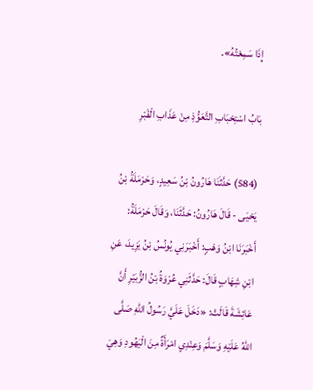إِذَا سَمِعْتُهُ».

بَابُ اسْتِحْبَابِ التَّعَوُّذِ مِنْ عَذَابِ الْقَبْرِ

(584) حَدَّثَنَا هَارُونُ بْنُ سَعِيدٍ، وَحَرْمَلَةُ بْنُ يَحْيَى - قَالَ هَارُونُ: حَدَّثَنَا، وَقَالَ حَرْمَلَةُ: أَخْبَرَنَا ابْنُ وَهْبٍ: أَخْبَرَنِي يُونُسُ بْنُ يَزِيدَ، عَنِ ابْنِ شِهَابٍ قَالَ: حَدَّثَنِي عُرْوَةُ بْنُ الزُّبَيْرِ أَنَّ عَائِشَةَ قَالَتْ: «دَخَلَ عَلَيَّ رَسُولُ اللهِ صَلَّى اللهُ عَلَيْهِ وَسَلَّمَ وَعِنْدِي امْرَأَةٌ مِنَ الْيَهُودِ وَهِيَ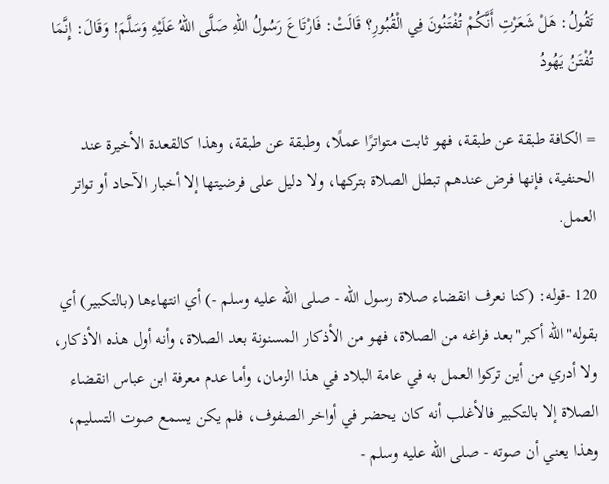تَقُولُ: هَلْ شَعَرْتِ أَنَّكُمْ تُفْتَنُونَ فِي الْقُبُورِ؟ قَالَتْ: فَارْتَاعَ رَسُولُ اللهِ صَلَّى اللهُ عَلَيْهِ وَسَلَّمَ! وَقَالَ: إِنَّمَا تُفْتَنُ يَهُودُ

= الكافة طبقة عن طبقة، فهو ثابت متواترًا عملًا، وطبقة عن طبقة، وهذا كالقعدة الأخيرة عند الحنفية، فإنها فرض عندهم تبطل الصلاة بتركها، ولا دليل على فرضيتها إلا أخبار الآحاد أو تواتر العمل.

120 -قوله: (كنا نعرف انقضاء صلاة رسول الله - صلى الله عليه وسلم -) أي انتهاءها (بالتكبير) أي بقوله"الله أكبر"بعد فراغه من الصلاة، فهو من الأذكار المسنونة بعد الصلاة، وأنه أول هذه الأذكار، ولا أدري من أين تركوا العمل به في عامة البلاد في هذا الزمان، وأما عدم معرفة ابن عباس انقضاء الصلاة إلا بالتكبير فالأغلب أنه كان يحضر في أواخر الصفوف، فلم يكن يسمع صوت التسليم، وهذا يعني أن صوته - صلى الله عليه وسلم -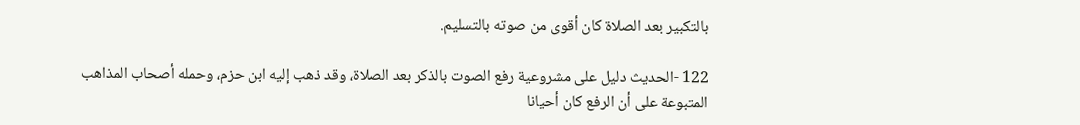بالتكبير بعد الصلاة كان أقوى من صوته بالتسليم.

122 -الحديث دليل على مشروعية رفع الصوت بالذكر بعد الصلاة، وقد ذهب إليه ابن حزم، وحمله أصحاب المذاهب المتبوعة على أن الرفع كان أحيانا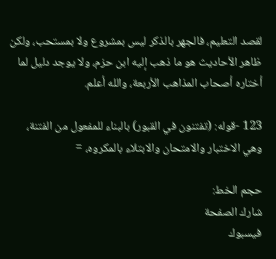لقصد التعليم، فالجهر بالذكر ليس بمشروع ولا بمستحب، ولكن ظاهر الأحاديث هو ما ذهب إليه ابن حزم، ولا يوجد دليل لما أختاره أصحاب المذاهب الأربعة، والله أعلم.

123 -قوله: (تفتنون في القبور) بالبناء للمفعول من الفتنة، وهي الاختبار والامتحان والابتلاء بالمكروه، =

حجم الخط:
شارك الصفحة
فيسبوك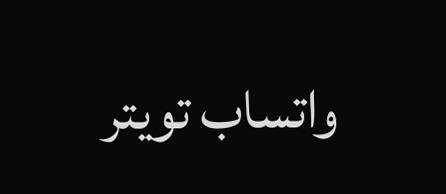واتساب تويتر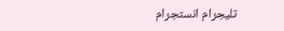تليجرام انستجرام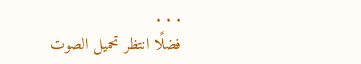. . .
فضلًا انتظر تحميل الصوت